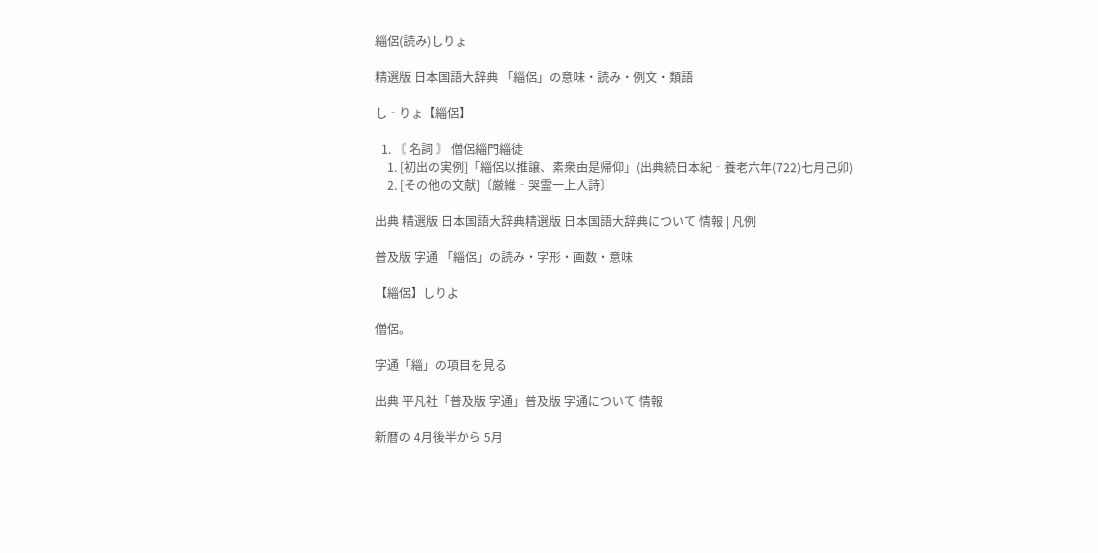緇侶(読み)しりょ

精選版 日本国語大辞典 「緇侶」の意味・読み・例文・類語

し‐りょ【緇侶】

  1. 〘 名詞 〙 僧侶緇門緇徒
    1. [初出の実例]「緇侶以推譲、素衆由是帰仰」(出典続日本紀‐養老六年(722)七月己卯)
    2. [その他の文献]〔厳維‐哭霊一上人詩〕

出典 精選版 日本国語大辞典精選版 日本国語大辞典について 情報 | 凡例

普及版 字通 「緇侶」の読み・字形・画数・意味

【緇侶】しりよ

僧侶。

字通「緇」の項目を見る

出典 平凡社「普及版 字通」普及版 字通について 情報

新暦の 4月後半から 5月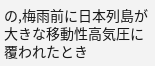の,梅雨前に日本列島が大きな移動性高気圧に覆われたとき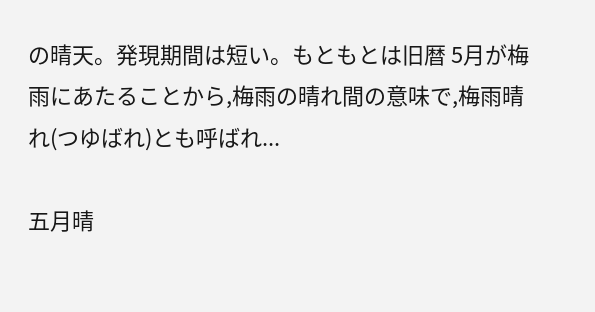の晴天。発現期間は短い。もともとは旧暦 5月が梅雨にあたることから,梅雨の晴れ間の意味で,梅雨晴れ(つゆばれ)とも呼ばれ...

五月晴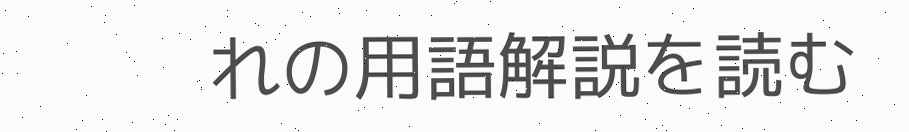れの用語解説を読む